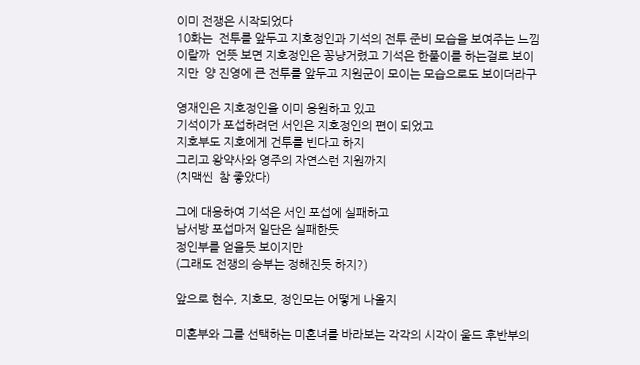이미 전쟁은 시작되었다
10화는  전투를 앞두고 지호정인과 기석의 전투 준비 모습을 보여주는 느낌이랄까  언뜻 보면 지호정인은 꽁냥거렸고 기석은 한풀이를 하는걸로 보이지만  양 진영에 큰 전투를 앞두고 지원군이 모이는 모습으로도 보이더라구

영재인은 지호정인을 이미 응원하고 있고
기석이가 포섭하려던 서인은 지호정인의 편이 되었고
지호부도 지호에게 건투를 빈다고 하지
그리고 왕약사와 영주의 자연스런 지원까지
(치맥씬  참 좋았다)

그에 대응하여 기석은 서인 포섭에 실패하고
남서방 포섭마저 일단은 실패한듯
정인부를 얻을듯 보이지만
(그래도 전쟁의 승부는 정해진듯 하지?)

앞으로 현수, 지호모, 정인모는 어떻게 나올지

미혼부와 그를 선택하는 미혼녀를 바라보는 각각의 시각이 울드 후반부의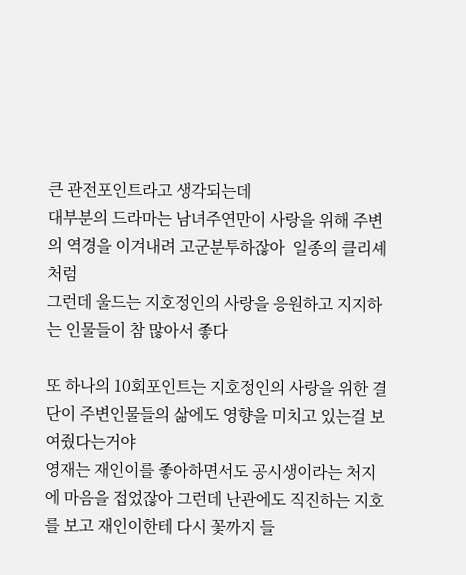큰 관전포인트라고 생각되는데
대부분의 드라마는 남녀주연만이 사랑을 위해 주변의 역경을 이겨내려 고군분투하잖아  일종의 클리셰처럼
그런데 울드는 지호정인의 사랑을 응원하고 지지하는 인물들이 참 많아서 좋다

또 하나의 10회포인트는 지호정인의 사랑을 위한 결단이 주변인물들의 삶에도 영향을 미치고 있는걸 보여줬다는거야
영재는 재인이를 좋아하면서도 공시생이라는 처지에 마음을 접었잖아 그런데 난관에도 직진하는 지호를 보고 재인이한테 다시 꽃까지 들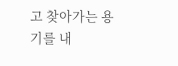고 찾아가는 용기를 내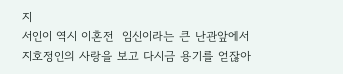지
서인이 역시 이혼전  임신이라는 큰 난관앞에서 지호정인의 사랑을 보고 다시금 용기를 얻잖아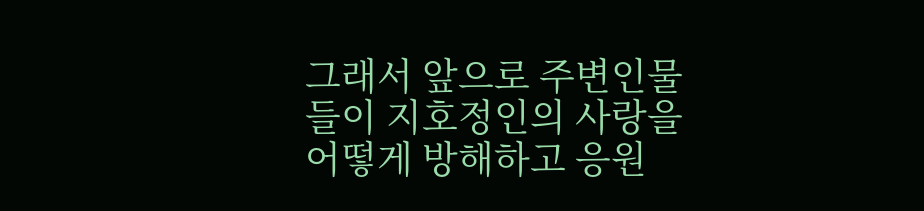그래서 앞으로 주변인물들이 지호정인의 사랑을 어떻게 방해하고 응원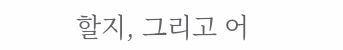할지, 그리고 어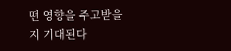떤 영향을 주고받을지 기대된다